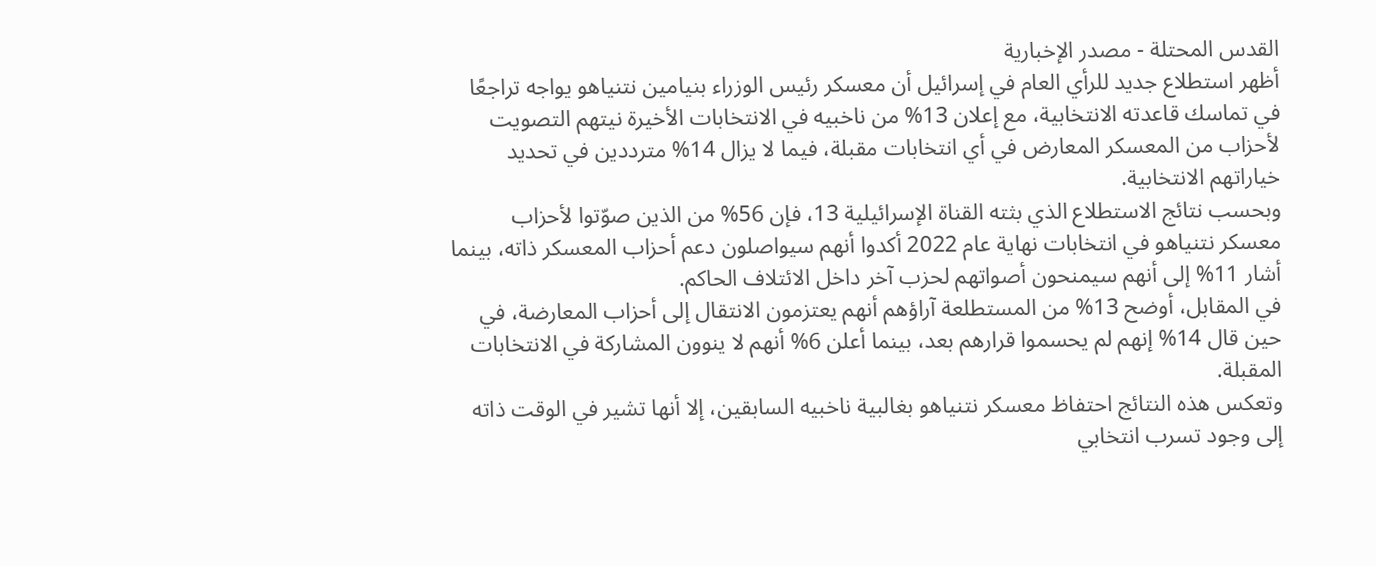القدس المحتلة - مصدر الإخبارية
أظهر استطلاع جديد للرأي العام في إسرائيل أن معسكر رئيس الوزراء بنيامين نتنياهو يواجه تراجعًا في تماسك قاعدته الانتخابية، مع إعلان 13% من ناخبيه في الانتخابات الأخيرة نيتهم التصويت لأحزاب من المعسكر المعارض في أي انتخابات مقبلة، فيما لا يزال 14% مترددين في تحديد خياراتهم الانتخابية.
وبحسب نتائج الاستطلاع الذي بثته القناة الإسرائيلية 13، فإن 56% من الذين صوّتوا لأحزاب معسكر نتنياهو في انتخابات نهاية عام 2022 أكدوا أنهم سيواصلون دعم أحزاب المعسكر ذاته، بينما أشار 11% إلى أنهم سيمنحون أصواتهم لحزب آخر داخل الائتلاف الحاكم.
في المقابل، أوضح 13% من المستطلعة آراؤهم أنهم يعتزمون الانتقال إلى أحزاب المعارضة، في حين قال 14% إنهم لم يحسموا قرارهم بعد، بينما أعلن 6% أنهم لا ينوون المشاركة في الانتخابات المقبلة.
وتعكس هذه النتائج احتفاظ معسكر نتنياهو بغالبية ناخبيه السابقين، إلا أنها تشير في الوقت ذاته إلى وجود تسرب انتخابي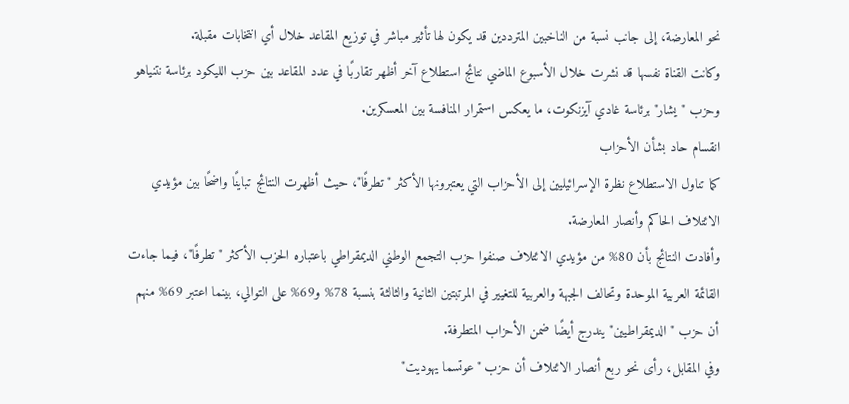نحو المعارضة، إلى جانب نسبة من الناخبين المترددين قد يكون لها تأثير مباشر في توزيع المقاعد خلال أي انتخابات مقبلة.
وكانت القناة نفسها قد نشرت خلال الأسبوع الماضي نتائج استطلاع آخر أظهر تقاربًا في عدد المقاعد بين حزب الليكود برئاسة نتنياهو وحزب "يشار" برئاسة غادي آيزنكوت، ما يعكس استمرار المنافسة بين المعسكرين.
انقسام حاد بشأن الأحزاب
كما تناول الاستطلاع نظرة الإسرائيليين إلى الأحزاب التي يعتبرونها الأكثر "تطرفًا"، حيث أظهرت النتائج تباينًا واضحًا بين مؤيدي الائتلاف الحاكم وأنصار المعارضة.
وأفادت النتائج بأن 80% من مؤيدي الائتلاف صنفوا حزب التجمع الوطني الديمقراطي باعتباره الحزب الأكثر "تطرفًا"، فيما جاءت القائمة العربية الموحدة وتحالف الجبهة والعربية للتغيير في المرتبتين الثانية والثالثة بنسبة 78% و69% على التوالي، بينما اعتبر 69% منهم أن حزب "الديمقراطيين" يندرج أيضًا ضمن الأحزاب المتطرفة.
وفي المقابل، رأى نحو ربع أنصار الائتلاف أن حزب "عوتسما يهوديت"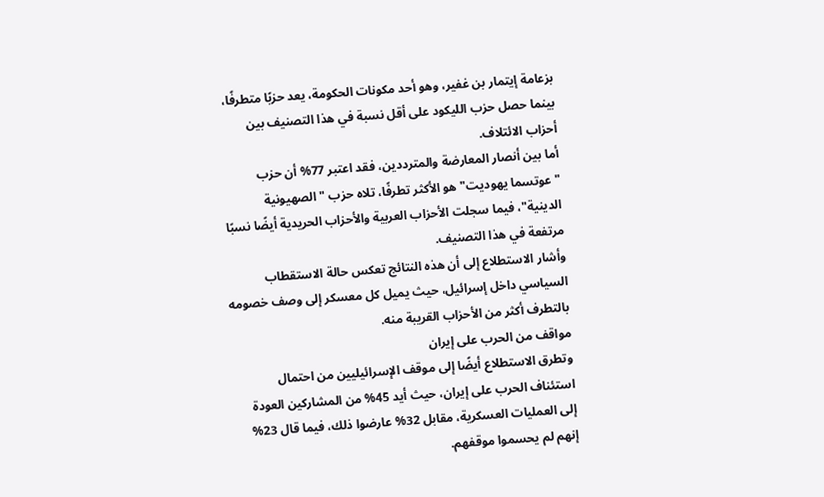بزعامة إيتمار بن غفير، وهو أحد مكونات الحكومة، يعد حزبًا متطرفًا، بينما حصل حزب الليكود على أقل نسبة في هذا التصنيف بين أحزاب الائتلاف.
أما بين أنصار المعارضة والمترددين، فقد اعتبر 77% أن حزب "عوتسما يهوديت" هو الأكثر تطرفًا، تلاه حزب "الصهيونية الدينية"، فيما سجلت الأحزاب العربية والأحزاب الحريدية أيضًا نسبًا مرتفعة في هذا التصنيف.
وأشار الاستطلاع إلى أن هذه النتائج تعكس حالة الاستقطاب السياسي داخل إسرائيل، حيث يميل كل معسكر إلى وصف خصومه بالتطرف أكثر من الأحزاب القريبة منه.
مواقف من الحرب على إيران
وتطرق الاستطلاع أيضًا إلى موقف الإسرائيليين من احتمال استئناف الحرب على إيران، حيث أيد 45% من المشاركين العودة إلى العمليات العسكرية، مقابل 32% عارضوا ذلك، فيما قال 23% إنهم لم يحسموا موقفهم.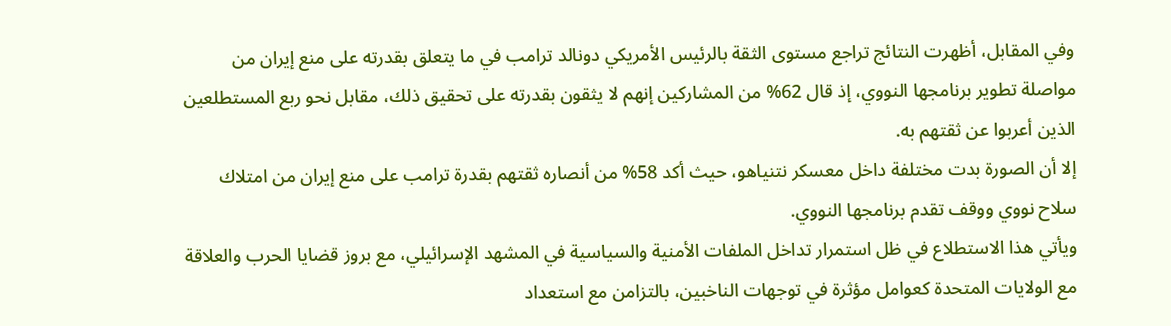وفي المقابل، أظهرت النتائج تراجع مستوى الثقة بالرئيس الأمريكي دونالد ترامب في ما يتعلق بقدرته على منع إيران من مواصلة تطوير برنامجها النووي، إذ قال 62% من المشاركين إنهم لا يثقون بقدرته على تحقيق ذلك، مقابل نحو ربع المستطلعين الذين أعربوا عن ثقتهم به.
إلا أن الصورة بدت مختلفة داخل معسكر نتنياهو، حيث أكد 58% من أنصاره ثقتهم بقدرة ترامب على منع إيران من امتلاك سلاح نووي ووقف تقدم برنامجها النووي.
ويأتي هذا الاستطلاع في ظل استمرار تداخل الملفات الأمنية والسياسية في المشهد الإسرائيلي، مع بروز قضايا الحرب والعلاقة مع الولايات المتحدة كعوامل مؤثرة في توجهات الناخبين، بالتزامن مع استعداد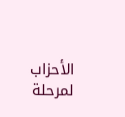الأحزاب لمرحلة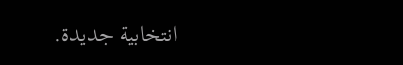انتخابية جديدة.